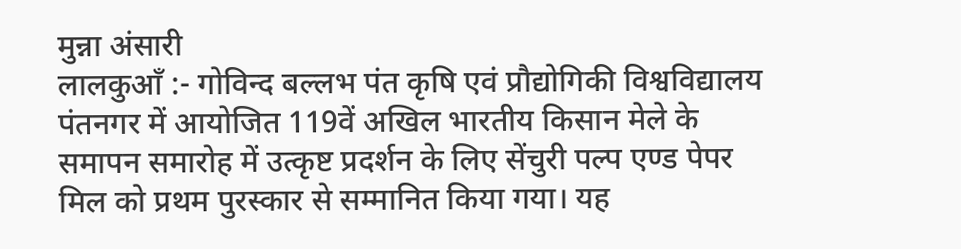मुन्ना अंसारी
लालकुआँ :- गोविन्द बल्लभ पंत कृषि एवं प्रौद्योगिकी विश्वविद्यालय पंतनगर में आयोजित 119वें अखिल भारतीय किसान मेले के समापन समारोह में उत्कृष्ट प्रदर्शन के लिए सेंचुरी पल्प एण्ड पेपर मिल को प्रथम पुरस्कार से सम्मानित किया गया। यह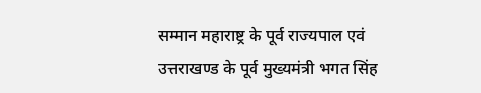सम्मान महाराष्ट्र के पूर्व राज्यपाल एवं उत्तराखण्ड के पूर्व मुख्यमंत्री भगत सिंह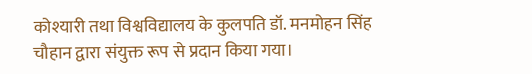कोश्यारी तथा विश्वविद्यालय के कुलपति डॉ. मनमोहन सिंह चौहान द्वारा संयुक्त रूप से प्रदान किया गया।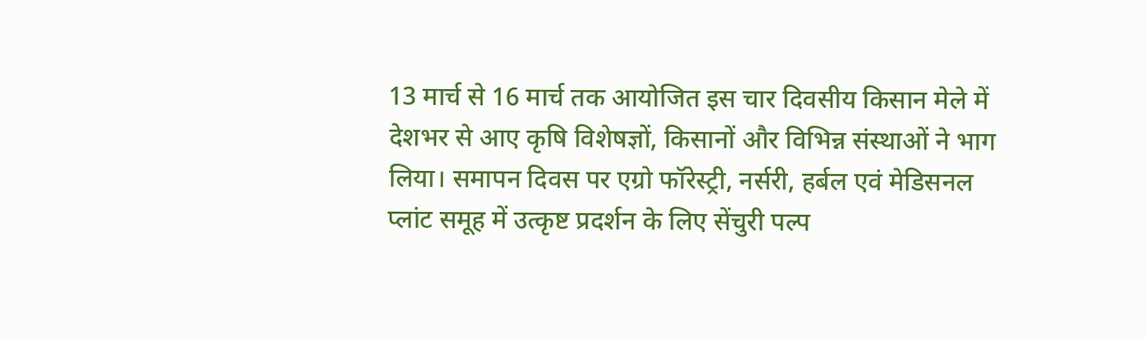13 मार्च से 16 मार्च तक आयोजित इस चार दिवसीय किसान मेले में देशभर से आए कृषि विशेषज्ञों, किसानों और विभिन्न संस्थाओं ने भाग लिया। समापन दिवस पर एग्रो फॉरेस्ट्री, नर्सरी, हर्बल एवं मेडिसनल प्लांट समूह में उत्कृष्ट प्रदर्शन के लिए सेंचुरी पल्प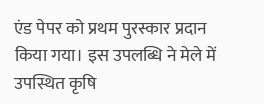एंड पेपर को प्रथम पुरस्कार प्रदान किया गया। इस उपलब्धि ने मेले में उपस्थित कृषि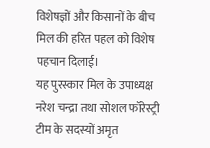विशेषज्ञों और किसानों के बीच मिल की हरित पहल को विशेष पहचान दिलाई।
यह पुरस्कार मिल के उपाध्यक्ष नरेश चन्द्रा तथा सोशल फॉरेस्ट्री टीम के सदस्यों अमृत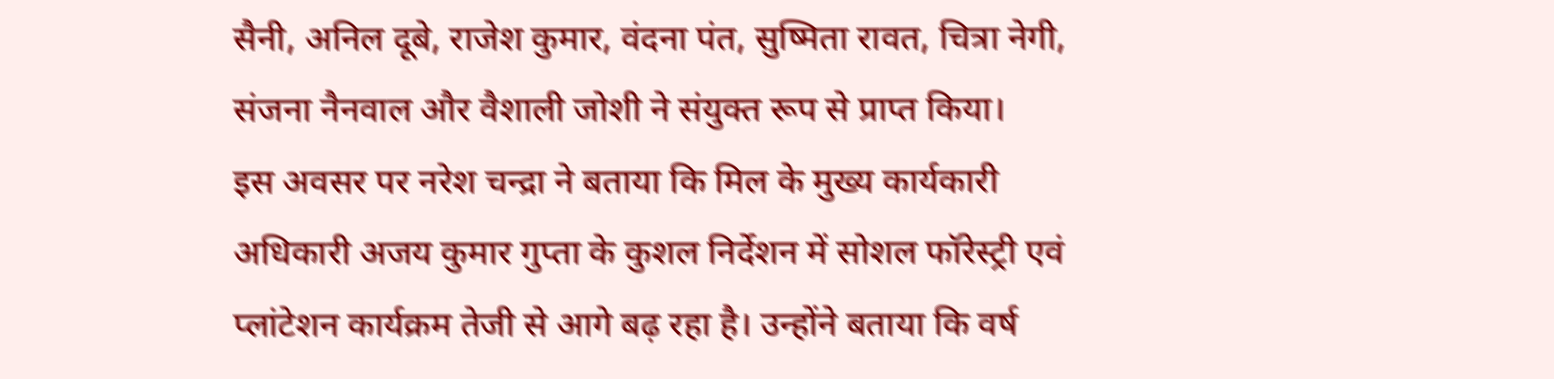सैनी, अनिल दूबे, राजेश कुमार, वंदना पंत, सुष्मिता रावत, चित्रा नेगी, संजना नैनवाल और वैशाली जोशी ने संयुक्त रूप से प्राप्त किया।
इस अवसर पर नरेश चन्द्रा ने बताया कि मिल के मुख्य कार्यकारी अधिकारी अजय कुमार गुप्ता के कुशल निर्देशन में सोशल फॉरेस्ट्री एवं प्लांटेशन कार्यक्रम तेजी से आगे बढ़ रहा है। उन्होंने बताया कि वर्ष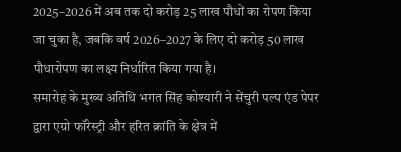2025–2026 में अब तक दो करोड़ 25 लाख पौधों का रोपण किया जा चुका है, जबकि वर्ष 2026–2027 के लिए दो करोड़ 50 लाख पौधारोपण का लक्ष्य निर्धारित किया गया है।
समारोह के मुख्य अतिथि भगत सिंह कोश्यारी ने सेंचुरी पल्प एंड पेपर द्वारा एग्रो फॉरेस्ट्री और हरित क्रांति के क्षेत्र में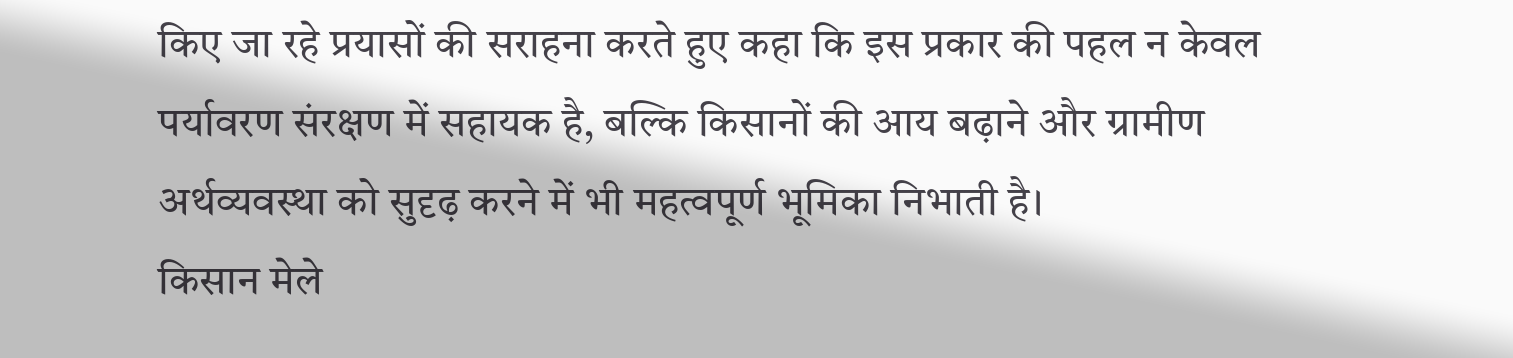किए जा रहे प्रयासों की सराहना करते हुए कहा कि इस प्रकार की पहल न केवल पर्यावरण संरक्षण में सहायक है, बल्कि किसानों की आय बढ़ाने और ग्रामीण अर्थव्यवस्था को सुदृढ़ करने में भी महत्वपूर्ण भूमिका निभाती है।
किसान मेले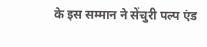के इस सम्मान ने सेंचुरी पल्प एंड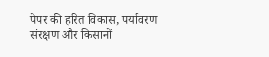पेपर की हरित विकास, पर्यावरण संरक्षण और किसानों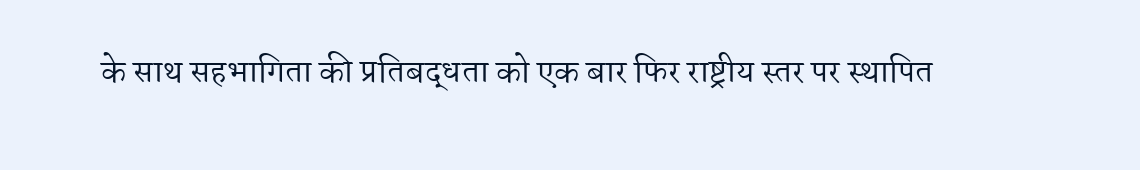के साथ सहभागिता की प्रतिबद्धता को एक बार फिर राष्ट्रीय स्तर पर स्थापित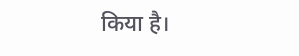किया है।